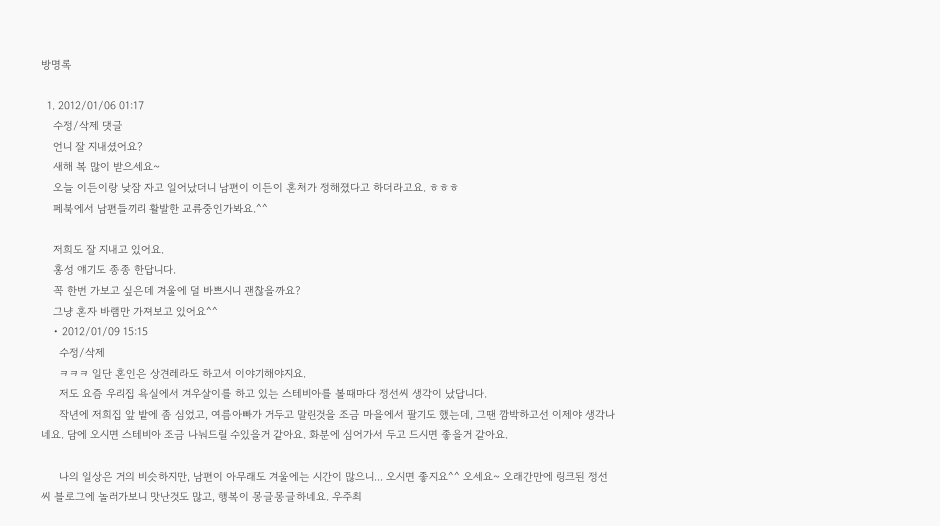방명록

  1. 2012/01/06 01:17
    수정/삭제 댓글
    언니 잘 지내셨어요?
    새해 복 많이 받으세요~
    오늘 이든이랑 낮잠 자고 일어났더니 남편이 이든이 혼처가 정해졌다고 하더라고요. ㅎㅎㅎ
    페북에서 남편들끼리 활발한 교류중인가봐요.^^

    저희도 잘 지내고 있어요.
    홍성 얘기도 종종 한답니다.
    꼭 한번 가보고 싶은데 겨울에 덜 바쁘시니 괜찮을까요?
    그냥 혼자 바램만 가져보고 있어요^^
    • 2012/01/09 15:15
      수정/삭제
      ㅋㅋㅋ 일단 혼인은 상견레라도 하고서 이야기해야지요.
      저도 요즘 우리집 욕실에서 겨우살이를 하고 있는 스테비아를 볼때마다 정선씨 생각이 났답니다.
      작년에 저희집 앞 밭에 좀 심었고, 여름아빠가 거두고 말린것을 조금 마을에서 팔기도 했는데, 그땐 깜박하고선 이제야 생각나네요. 담에 오시면 스테비아 조금 나눠드릴 수있을거 같아요. 화분에 심어가서 두고 드시면 좋을거 같아요.

      나의 일상은 거의 비슷하지만, 남편이 아무래도 겨울에는 시간이 많으니... 오시면 좋지요^^ 오세요~ 오래간만에 링크된 정선씨 블로그에 놀러가보니 맛난것도 많고, 행복이 몽글몽글하네요. 우주최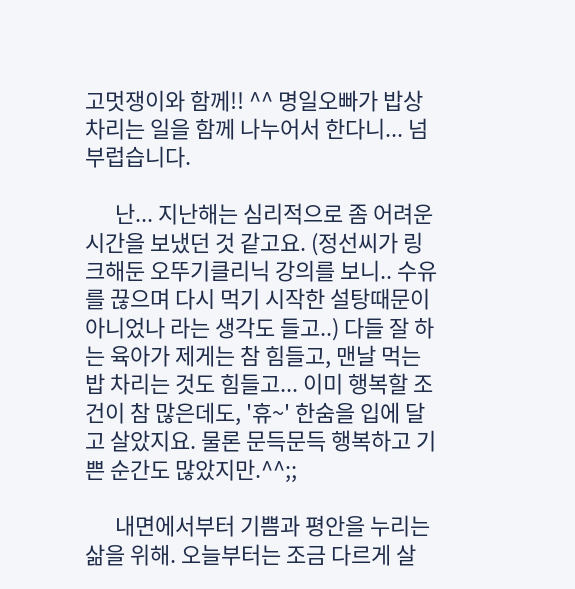고멋쟁이와 함께!! ^^ 명일오빠가 밥상 차리는 일을 함께 나누어서 한다니... 넘 부럽습니다.

      난... 지난해는 심리적으로 좀 어려운 시간을 보냈던 것 같고요. (정선씨가 링크해둔 오뚜기클리닉 강의를 보니.. 수유를 끊으며 다시 먹기 시작한 설탕때문이 아니었나 라는 생각도 들고..) 다들 잘 하는 육아가 제게는 참 힘들고, 맨날 먹는 밥 차리는 것도 힘들고... 이미 행복할 조건이 참 많은데도, '휴~' 한숨을 입에 달고 살았지요. 물론 문득문득 행복하고 기쁜 순간도 많았지만.^^;;

      내면에서부터 기쁨과 평안을 누리는 삶을 위해. 오늘부터는 조금 다르게 살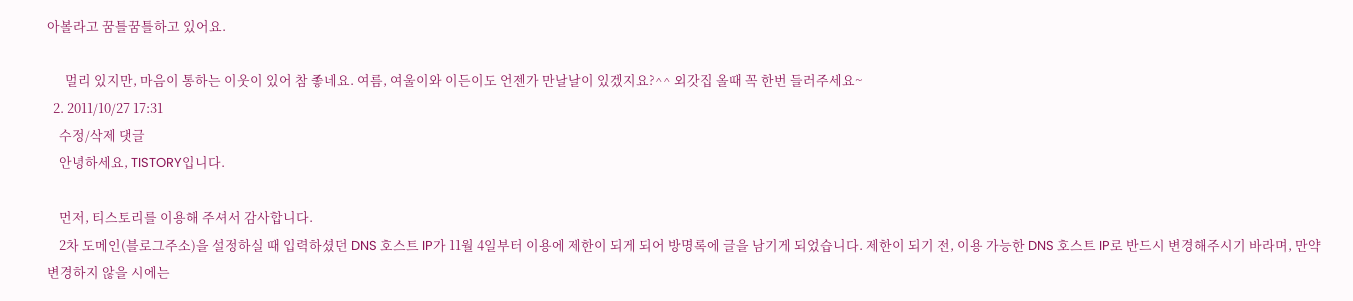아볼라고 꿈틀꿈틀하고 있어요.

      멀리 있지만, 마음이 통하는 이웃이 있어 참 좋네요. 여름, 여울이와 이든이도 언젠가 만날날이 있겠지요?^^ 외갓집 올때 꼭 한번 들러주세요~
  2. 2011/10/27 17:31
    수정/삭제 댓글
    안녕하세요, TISTORY입니다.

    먼저, 티스토리를 이용해 주셔서 감사합니다.
    2차 도메인(블로그주소)을 설정하실 때 입력하셨던 DNS 호스트 IP가 11월 4일부터 이용에 제한이 되게 되어 방명록에 글을 남기게 되었습니다. 제한이 되기 전, 이용 가능한 DNS 호스트 IP로 반드시 변경해주시기 바라며, 만약 변경하지 않을 시에는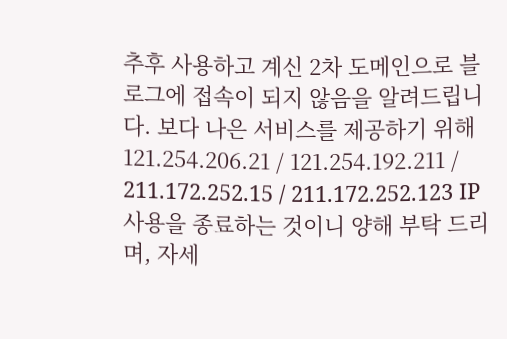추후 사용하고 계신 2차 도메인으로 블로그에 접속이 되지 않음을 알려드립니다. 보다 나은 서비스를 제공하기 위해 121.254.206.21 / 121.254.192.211 / 211.172.252.15 / 211.172.252.123 IP 사용을 종료하는 것이니 양해 부탁 드리며, 자세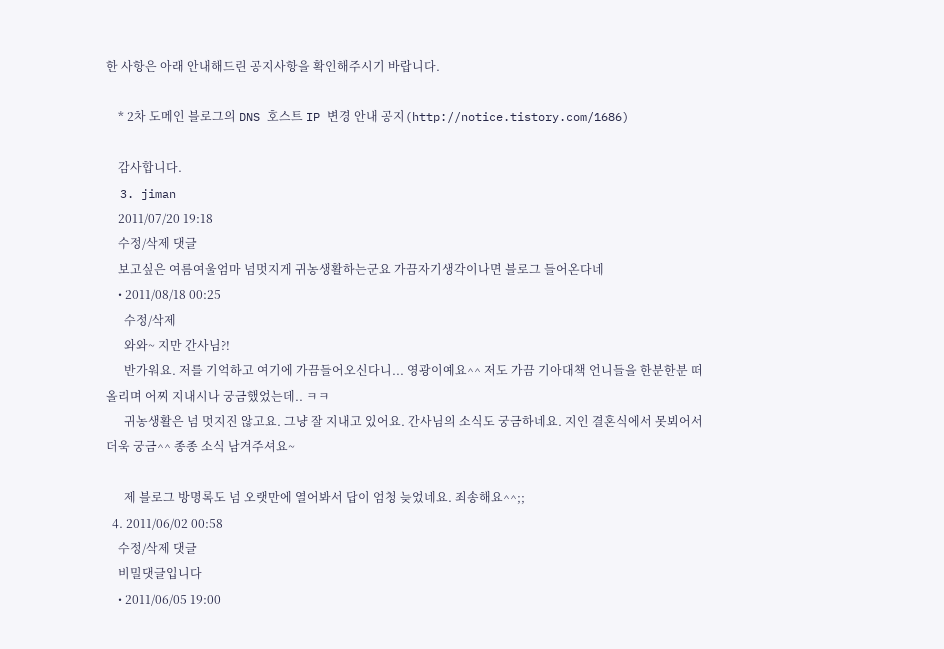한 사항은 아래 안내해드린 공지사항을 확인해주시기 바랍니다.

    * 2차 도메인 블로그의 DNS 호스트 IP 변경 안내 공지(http://notice.tistory.com/1686)

    감사합니다.
  3. jiman
    2011/07/20 19:18
    수정/삭제 댓글
    보고싶은 여름여울엄마 넘멋지게 귀농생활하는군요 가끔자기생각이나면 블로그 들어온다네
    • 2011/08/18 00:25
      수정/삭제
      와와~ 지만 간사님?!
      반가워요. 저를 기억하고 여기에 가끔들어오신다니... 영광이예요^^ 저도 가끔 기아대책 언니들을 한분한분 떠올리며 어찌 지내시나 궁금했었는데.. ㅋㅋ
      귀농생활은 넘 멋지진 않고요. 그냥 잘 지내고 있어요. 간사님의 소식도 궁금하네요. 지인 결혼식에서 못뵈어서 더욱 궁금^^ 종종 소식 남겨주셔요~

      제 블로그 방명록도 넘 오랫만에 열어봐서 답이 엄청 늦었네요. 죄송해요^^;;
  4. 2011/06/02 00:58
    수정/삭제 댓글
    비밀댓글입니다
    • 2011/06/05 19:00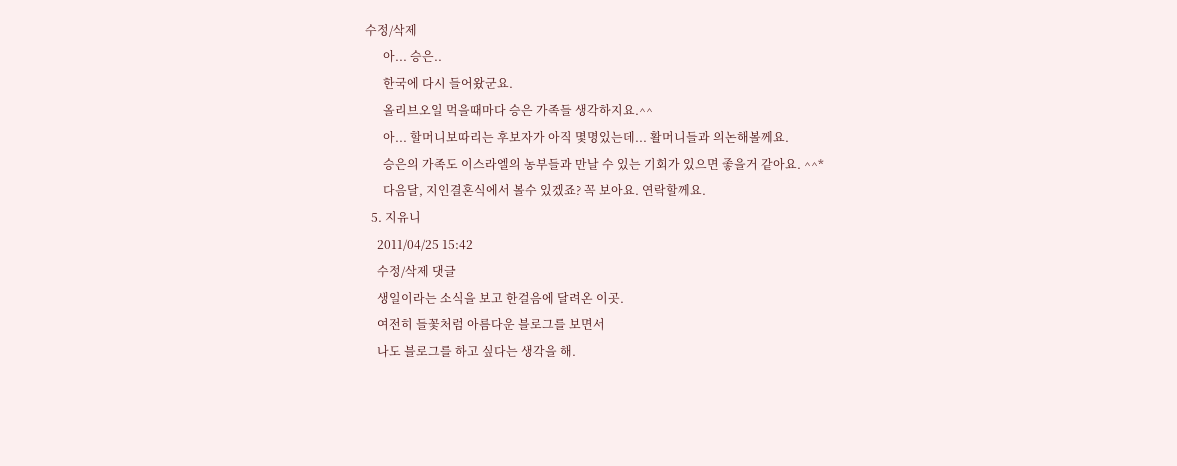수정/삭제
      아... 승은..
      한국에 다시 들어왔군요.
      올리브오일 먹을때마다 승은 가족들 생각하지요.^^
      아... 할머니보따리는 후보자가 아직 몇명있는데... 활머니들과 의논해볼께요.
      승은의 가족도 이스라엘의 농부들과 만날 수 있는 기회가 있으면 좋을거 같아요. ^^*
      다음달, 지인결혼식에서 볼수 있겠죠? 꼭 보아요. 연락할께요.
  5. 지유니
    2011/04/25 15:42
    수정/삭제 댓글
    생일이라는 소식을 보고 한걸음에 달려온 이곳.
    여전히 들꽃처럼 아름다운 블로그를 보면서
    나도 블로그를 하고 싶다는 생각을 해.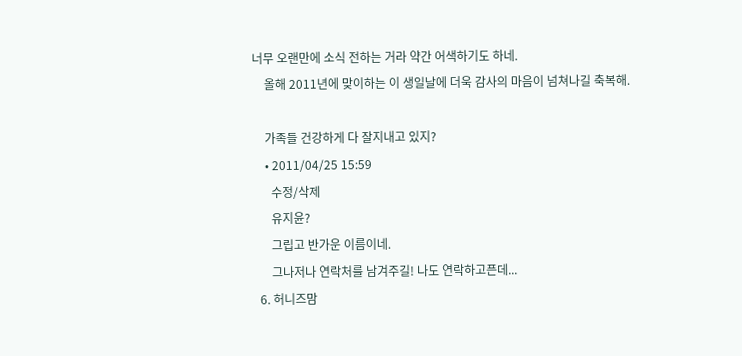너무 오랜만에 소식 전하는 거라 약간 어색하기도 하네.
    올해 2011년에 맞이하는 이 생일날에 더욱 감사의 마음이 넘쳐나길 축복해.

    가족들 건강하게 다 잘지내고 있지?
    • 2011/04/25 15:59
      수정/삭제
      유지윤?
      그립고 반가운 이름이네.
      그나저나 연락처를 남겨주길! 나도 연락하고픈데...
  6. 허니즈맘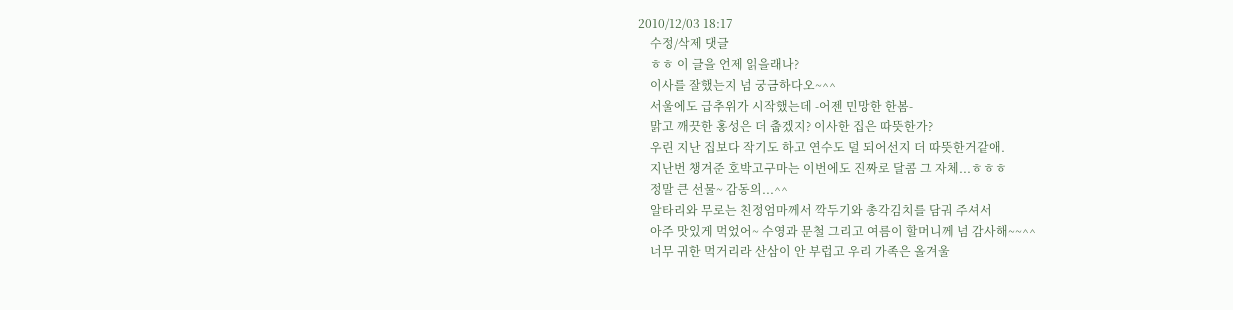2010/12/03 18:17
    수정/삭제 댓글
    ㅎㅎ 이 글을 언제 읽을래나?
    이사를 잘했는지 넘 궁금하다오~^^
    서울에도 급추위가 시작했는데 -어젠 민망한 한봄-
    맑고 깨끗한 홍성은 더 춥겠지? 이사한 집은 따뜻한가?
    우린 지난 집보다 작기도 하고 연수도 덜 되어선지 더 따뜻한거같애.
    지난번 챙겨준 호박고구마는 이번에도 진짜로 달콤 그 자체...ㅎㅎㅎ
    정말 큰 선물~ 감동의...^^
    알타리와 무로는 친정엄마께서 깍두기와 총각김치를 담궈 주셔서
    아주 맛있게 먹었어~ 수영과 문철 그리고 여름이 할머니께 넘 감사해~~^^
    너무 귀한 먹거리라 산삼이 안 부럽고 우리 가족은 올겨울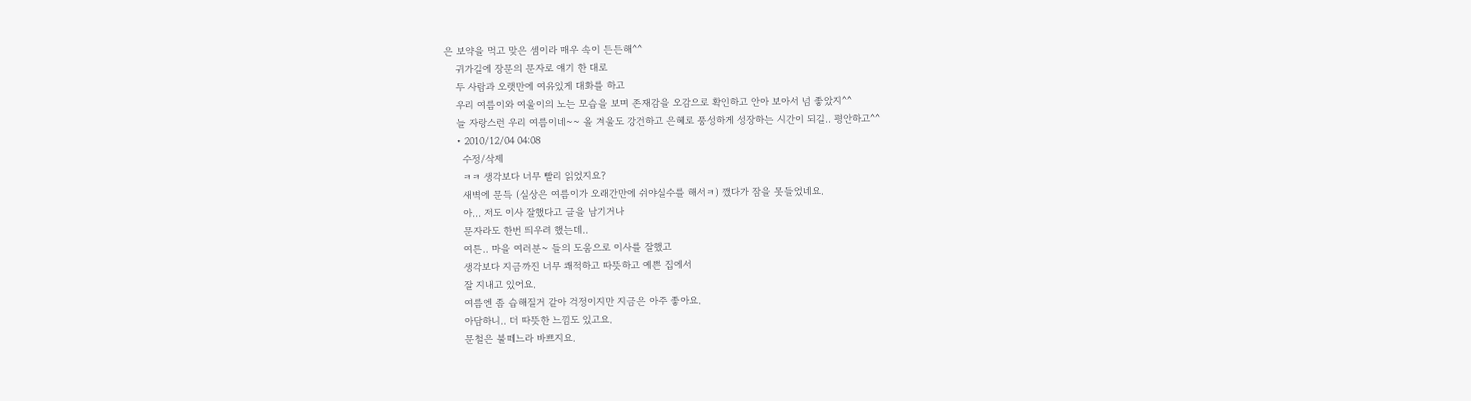은 보약을 먹고 맞은 셈이라 매우 속이 든든해^^
    귀가길에 장문의 문자로 얘기 한 대로
    두 사람과 오랫만에 여유있게 대화를 하고
    우리 여름이와 여울이의 노는 모습을 보며 존재감을 오감으로 확인하고 안아 보아서 넘 좋았지^^
    늘 자랑스런 우리 여름이네~~ 올 겨울도 강건하고 은혜로 풍성하게 성장하는 시간이 되길.. 평안하고^^
    • 2010/12/04 04:08
      수정/삭제
      ㅋㅋ 생각보다 너무 빨리 읽었지요?
      새벽에 문득 (실상은 여름이가 오래간만에 쉬야실수를 해서ㅋ) 깼다가 잠을 못들었네요.
      아... 저도 이사 잘했다고 글을 남기거나
      문자라도 한번 띄우려 했는데..
      여튼.. 마을 여러분~ 들의 도움으로 이사를 잘했고
      생각보다 지금까진 너무 쾌적하고 따뜻하고 예쁜 집에서
      잘 지내고 있어요.
      여름엔 좀 습해질거 같아 걱정이지만 지금은 아주 좋아요.
      아담하니.. 더 따뜻한 느낌도 있고요.
      문철은 불떼느라 바쁘지요.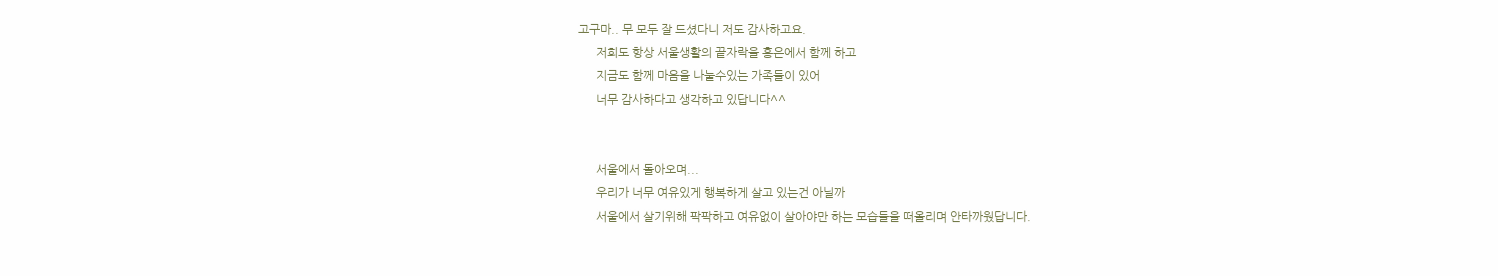고구마.. 무 모두 잘 드셨다니 저도 감사하고요.
      저희도 항상 서울생활의 끝자락을 홍은에서 함께 하고
      지금도 함께 마음을 나눌수있는 가족들이 있어
      너무 감사하다고 생각하고 있답니다^^


      서울에서 돌아오며...
      우리가 너무 여유있게 행복하게 살고 있는건 아닐까
      서울에서 살기위해 팍팍하고 여유없이 살아야만 하는 모습들을 떠올리며 안타까웠답니다.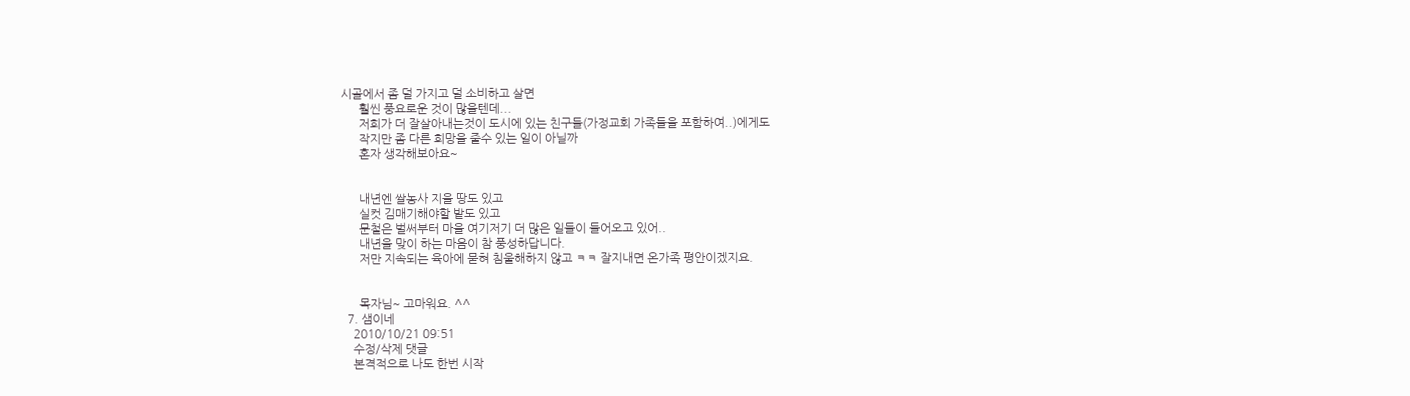시골에서 좀 덜 가지고 덜 소비하고 살면
      훨씬 풍요로운 것이 많을텐데...
      저희가 더 잘살아내는것이 도시에 있는 친구들(가정교회 가족들을 포함하여..)에게도
      작지만 좀 다른 희망을 줄수 있는 일이 아닐까
      혼자 생각해보아요~


      내년엔 쌀농사 지을 땅도 있고
      실컷 김매기해야할 밭도 있고
      문철은 벌써부터 마을 여기저기 더 많은 일들이 들어오고 있어..
      내년을 맞이 하는 마음이 참 풍성하답니다.
      저만 지속되는 육아에 묻혀 침울해하지 않고 ㅋㅋ 잘지내면 온가족 평안이겠지요.


      목자님~ 고마워요. ^^
  7. 샘이네
    2010/10/21 09:51
    수정/삭제 댓글
    본격적으로 나도 한번 시작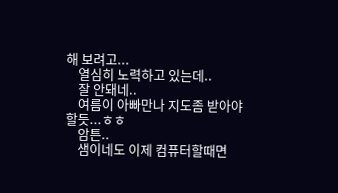해 보려고...
    열심히 노력하고 있는데..
    잘 안돼네..
    여름이 아빠만나 지도좀 받아야 할듯...ㅎㅎ
    암튼..
    샘이네도 이제 컴퓨터할때면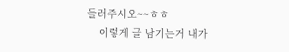들러주시오~~ㅎㅎ
    이렇게 글 남기는거 내가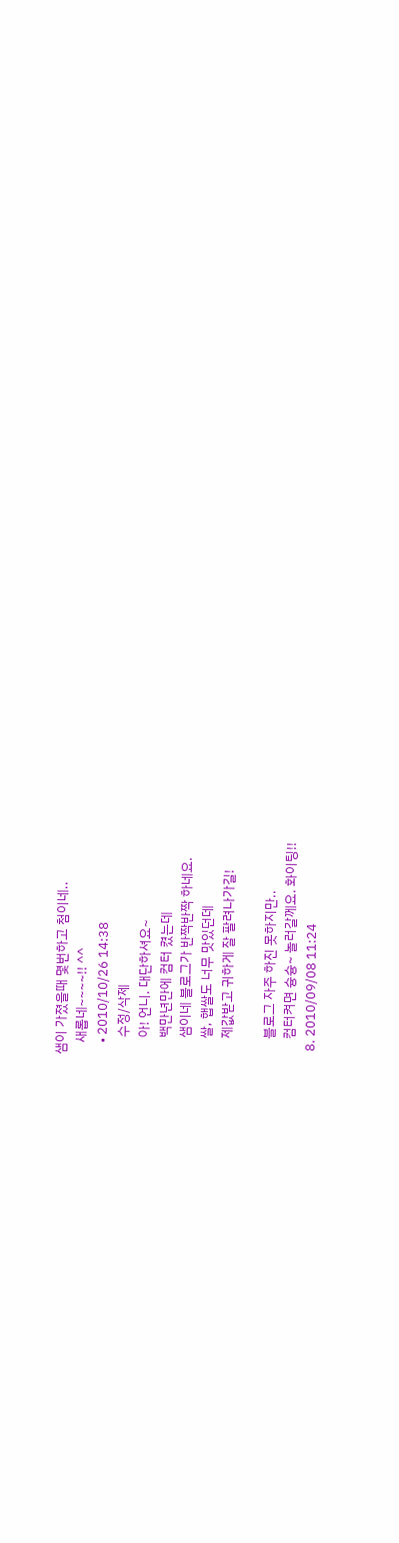샘이 가졌을때 몇번하고 첨이네..
    새롭네~~~~!! ^^
    • 2010/10/26 14:38
      수정/삭제
      아! 언니. 대단하셔요~
      백만년만에 컴터 켰는데
      샘이네 블로그가 반짝반짝 하네요.
      쌀, 햅쌀도 너무 맛있던데
      제값받고 귀하게 잘 팔려나가길!

      블로그 자주 하진 못하지만..
      컴터켜면 슝슝~ 놀러갈께요. 화이팅!!
  8. 2010/09/08 11:24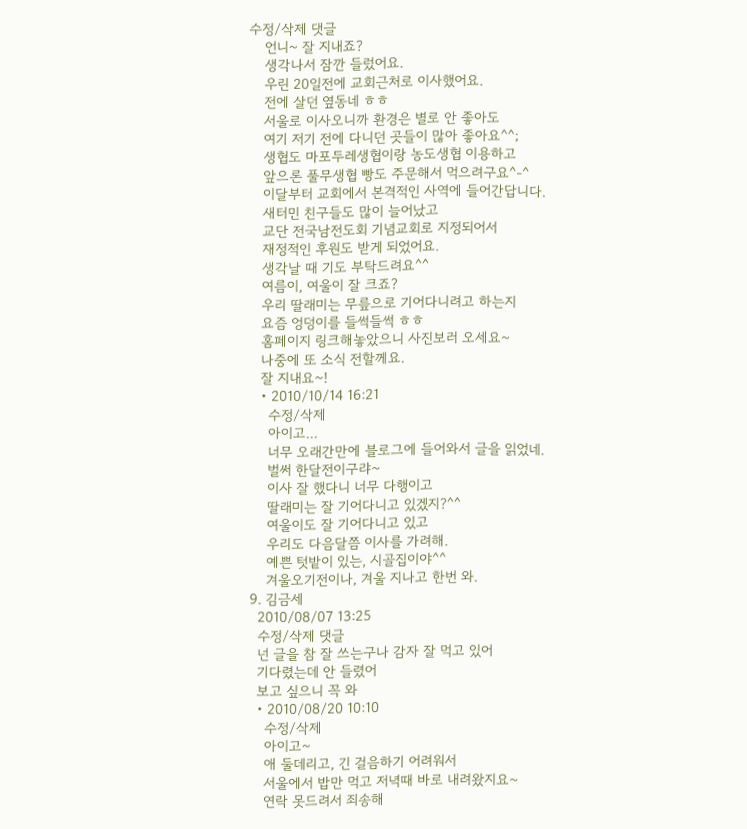수정/삭제 댓글
    언니~ 잘 지내죠?
    생각나서 잠깐 들렀어요.
    우린 20일전에 교회근처로 이사했어요.
    전에 살던 옆동네 ㅎㅎ
    서울로 이사오니까 환경은 별로 안 좋아도
    여기 저기 전에 다니던 곳들이 많아 좋아요^^;
    생협도 마포두레생협이랑 농도생협 이용하고
    앞으론 풀무생협 빵도 주문해서 먹으려구요^-^
    이달부터 교회에서 본격적인 사역에 들어간답니다.
    새터민 친구들도 많이 늘어났고
    교단 전국남전도회 기념교회로 지정되어서
    재정적인 후원도 받게 되었어요.
    생각날 때 기도 부탁드려요^^
    여름이, 여울이 잘 크죠?
    우리 딸래미는 무릎으로 기어다니려고 하는지
    요즘 엉덩이를 들썩들썩 ㅎㅎ
    홈페이지 링크해놓았으니 사진보러 오세요~
    나중에 또 소식 전할께요.
    잘 지내요~!
    • 2010/10/14 16:21
      수정/삭제
      아이고...
      너무 오래간만에 블로그에 들어와서 글을 읽었네.
      벌써 한달전이구랴~
      이사 잘 했다니 너무 다행이고
      딸래미는 잘 기어다니고 있겠지?^^
      여울이도 잘 기어다니고 있고
      우리도 다음달쯤 이사를 가려해.
      예쁜 텃밭이 있는, 시골집이야^^
      겨울오기전이나, 겨울 지나고 한번 와.
  9. 김금세
    2010/08/07 13:25
    수정/삭제 댓글
    넌 글을 참 잘 쓰는구나 감자 잘 먹고 있어
    기다렸는데 안 들렸어
    보고 싶으니 꼭 와
    • 2010/08/20 10:10
      수정/삭제
      아이고~
      애 둘데리고, 긴 걸음하기 어려워서
      서울에서 밥만 먹고 저녁때 바로 내려왔지요~
      연락 못드려서 죄송해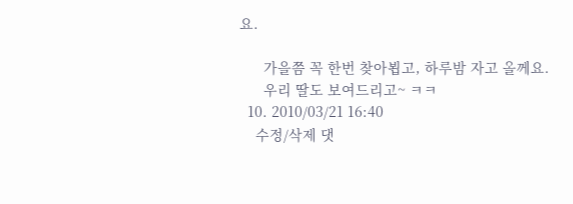요.

      가을쯤 꼭 한번 찾아뵙고, 하루밤 자고 올께요.
      우리 딸도 보여드리고~ ㅋㅋ
  10. 2010/03/21 16:40
    수정/삭제 댓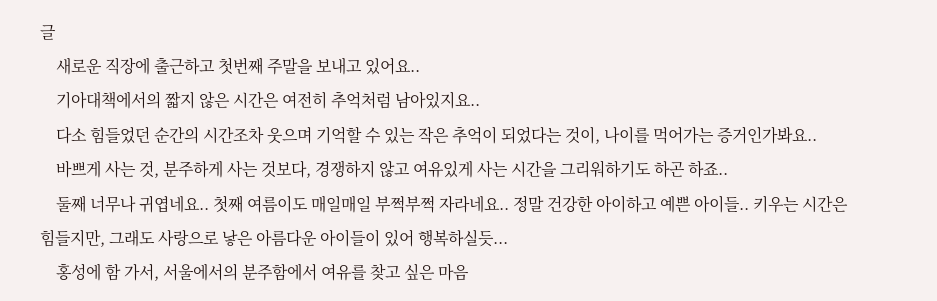글
    새로운 직장에 출근하고 첫번째 주말을 보내고 있어요..
    기아대책에서의 짧지 않은 시간은 여전히 추억처럼 남아있지요..
    다소 힘들었던 순간의 시간조차 웃으며 기억할 수 있는 작은 추억이 되었다는 것이, 나이를 먹어가는 증거인가봐요..
    바쁘게 사는 것, 분주하게 사는 것보다, 경쟁하지 않고 여유있게 사는 시간을 그리워하기도 하곤 하죠..
    둘째 너무나 귀엽네요.. 첫째 여름이도 매일매일 부쩍부쩍 자라네요.. 정말 건강한 아이하고 예쁜 아이들.. 키우는 시간은 힘들지만, 그래도 사랑으로 낳은 아름다운 아이들이 있어 행복하실듯...
    홍성에 함 가서, 서울에서의 분주함에서 여유를 찾고 싶은 마음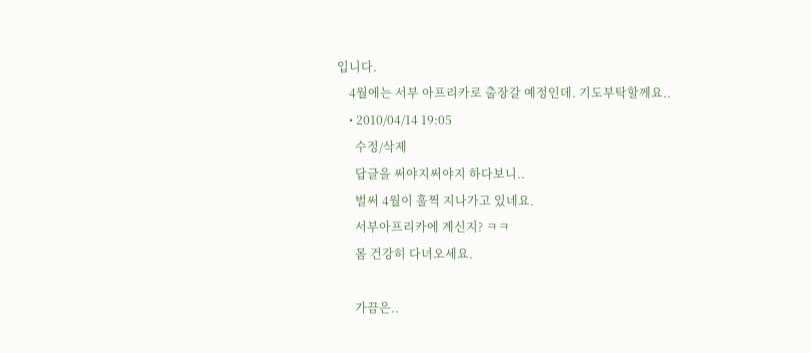입니다.
    4월에는 서부 아프리카로 출장갈 예정인데. 기도부탁할께요..
    • 2010/04/14 19:05
      수정/삭제
      답글을 써야지써야지 하다보니..
      벌써 4월이 훌쩍 지나가고 있네요.
      서부아프리카에 계신지? ㅋㅋ
      몸 건강히 다녀오세요.

      가끔은..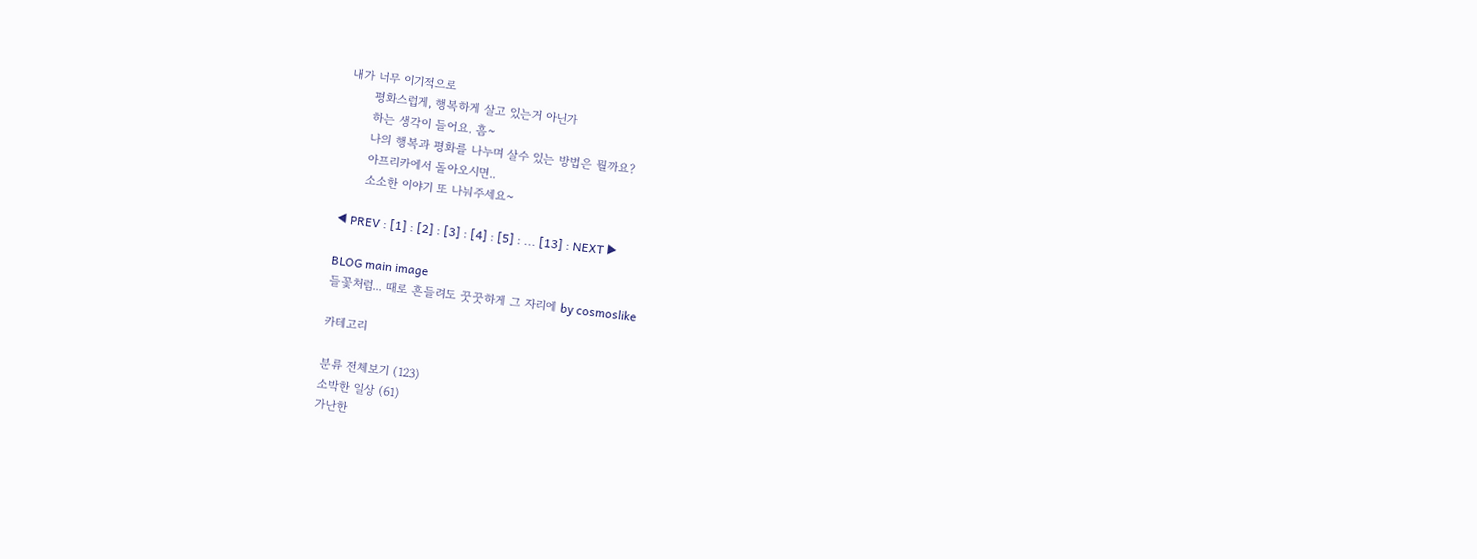내가 너무 이기적으로
      평화스럽게, 행복하게 살고 있는거 아닌가
      하는 생각이 들어요. 흠~
      나의 행복과 평화를 나누며 살수 있는 방법은 뭘까요?
      아프리카에서 돌아오시면..
      소소한 이야기 또 나눠주세요~

◀ PREV : [1] : [2] : [3] : [4] : [5] : ... [13] : NEXT ▶

BLOG main image
들꽃처럼... 때로 흔들려도 꿋꿋하게 그 자리에 by cosmoslike

카테고리

분류 전체보기 (123)
소박한 일상 (61)
가난한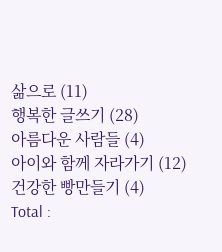삶으로 (11)
행복한 글쓰기 (28)
아름다운 사람들 (4)
아이와 함께 자라가기 (12)
건강한 빵만들기 (4)
Total :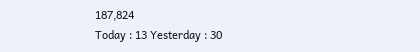187,824
Today : 13 Yesterday : 30